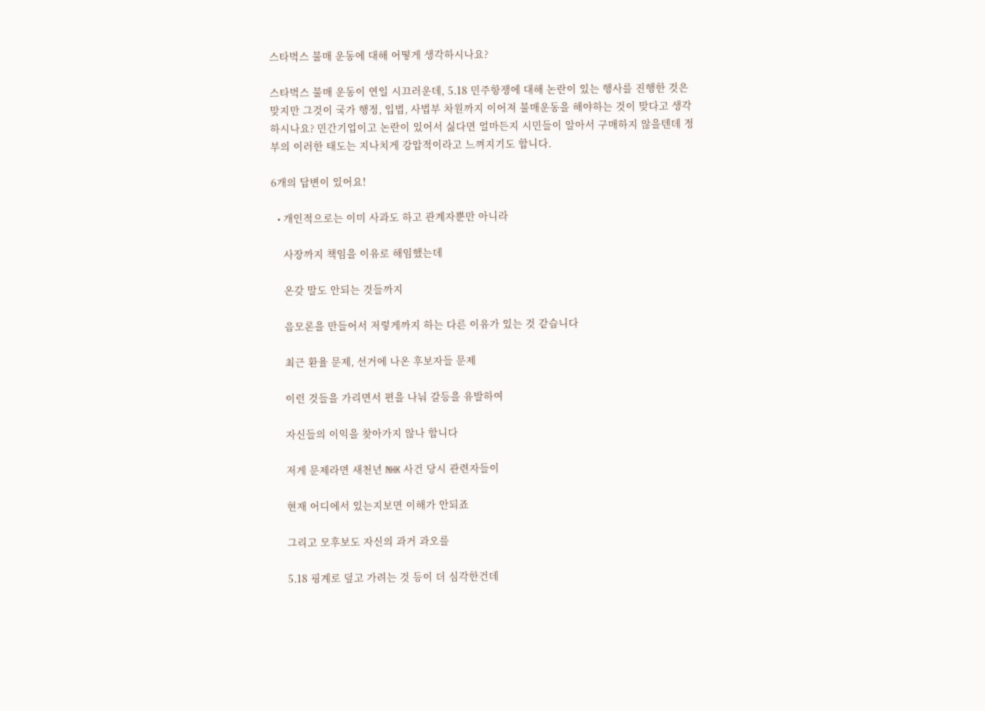스타벅스 불매 운동에 대해 어떻게 생각하시나요?

스타벅스 불매 운동이 연일 시끄러운데, 5.18 민주항쟁에 대해 논란이 있는 행사를 진행한 것은 맞지만 그것이 국가 행정, 입법, 사법부 차원까지 이어져 불매운동을 해야하는 것이 맞다고 생각하시나요? 민간기업이고 논란이 있어서 싫다면 얼마든지 시민들이 알아서 구매하지 않을텐데 정부의 이러한 태도는 지나치게 강압적이라고 느껴지기도 합니다.

6개의 답변이 있어요!

  • 개인적으로는 이미 사과도 하고 관계자뿐만 아니라

    사장까지 책임을 이유로 해임했는데

    온갖 말도 안되는 것들까지

    음모론을 만들어서 저렇게까지 하는 다른 이유가 있는 것 같습니다

    최근 환율 문제, 선거에 나온 후보자들 문제

    이런 것들을 가리면서 편을 나눠 갈등을 유발하여

    자신들의 이익을 찾아가지 않나 합니다

    저게 문제라면 새천년 NHK 사건 당시 관련자들이

    현재 어디에서 있는지보면 이해가 안되죠

    그리고 모후보도 자신의 과거 과오를

    5.18 핑계로 덮고 가려는 것 등이 더 심각한건데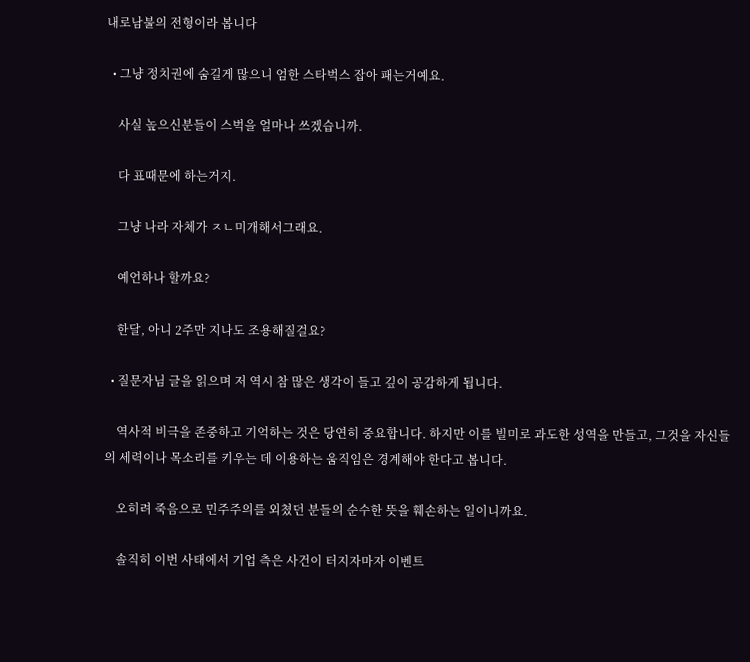내로남불의 전형이라 봅니다

  • 그냥 정치권에 숨길게 많으니 엄한 스타벅스 잡아 패는거예요.

    사실 높으신분들이 스벅을 얼마나 쓰겠습니까.

    다 표때문에 하는거지.

    그냥 나라 자체가 ㅈㄴ미개해서그래요.

    예언하나 할까요?

    한달, 아니 2주만 지나도 조용해질걸요?

  • 질문자님 글을 읽으며 저 역시 참 많은 생각이 들고 깊이 공감하게 됩니다.

    역사적 비극을 존중하고 기억하는 것은 당연히 중요합니다. 하지만 이를 빌미로 과도한 성역을 만들고, 그것을 자신들의 세력이나 목소리를 키우는 데 이용하는 움직임은 경계해야 한다고 봅니다.

    오히려 죽음으로 민주주의를 외쳤던 분들의 순수한 뜻을 훼손하는 일이니까요.

    솔직히 이번 사태에서 기업 측은 사건이 터지자마자 이벤트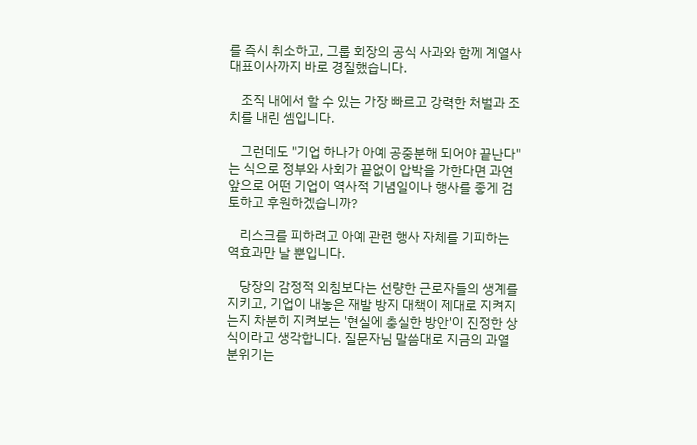를 즉시 취소하고, 그룹 회장의 공식 사과와 함께 계열사 대표이사까지 바로 경질했습니다.

    조직 내에서 할 수 있는 가장 빠르고 강력한 처벌과 조치를 내린 셈입니다.

    그런데도 "기업 하나가 아예 공중분해 되어야 끝난다"는 식으로 정부와 사회가 끝없이 압박을 가한다면 과연 앞으로 어떤 기업이 역사적 기념일이나 행사를 좋게 검토하고 후원하겠습니까?

    리스크를 피하려고 아예 관련 행사 자체를 기피하는 역효과만 날 뿐입니다.

    당장의 감정적 외침보다는 선량한 근로자들의 생계를 지키고, 기업이 내놓은 재발 방지 대책이 제대로 지켜지는지 차분히 지켜보는 '현실에 충실한 방안'이 진정한 상식이라고 생각합니다. 질문자님 말씀대로 지금의 과열 분위기는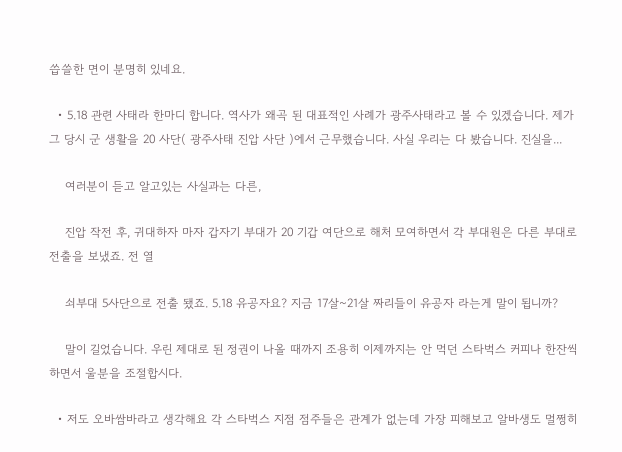씁쓸한 면이 분명히 있네요.

  • 5.18 관련 사태라 한마디 합니다. 역사가 왜곡 된 대표적인 사례가 광주사태라고 볼 수 있겠습니다. 제가 그 당시 군 생활을 20 사단( 광주사태 진압 사단 )에서 근무했습니다. 사실 우리는 다 봤습니다. 진실을...

    여러분이 듣고 알고있는 사실과는 다른,

    진압 작전 후, 귀대하자 마자 갑자기 부대가 20 기갑 여단으로 해처 모여하면서 각 부대원은 다른 부대로 전출을 보냈죠. 전 열

    쇠부대 5사단으로 전출 됐죠. 5.18 유공자요? 지금 17살~21살 짜리들이 유공자 라는게 말이 됩니까?

    말이 길었습니다. 우린 제대로 된 정권이 나올 때까지 조용히 이제까지는 안 먹던 스타벅스 커피나 한잔씩 하면서 울분을 조절합시다.

  • 저도 오바쌈바라고 생각해요 각 스타벅스 지점 점주들은 관계가 없는데 가장 피해보고 알바생도 멀쩡히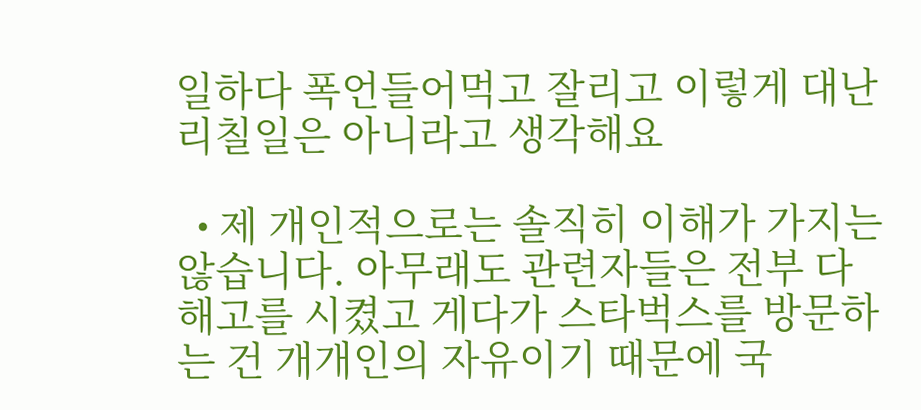일하다 폭언들어먹고 잘리고 이렇게 대난리칠일은 아니라고 생각해요

  • 제 개인적으로는 솔직히 이해가 가지는 않습니다. 아무래도 관련자들은 전부 다 해고를 시켰고 게다가 스타벅스를 방문하는 건 개개인의 자유이기 때문에 국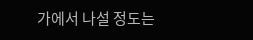가에서 나설 정도는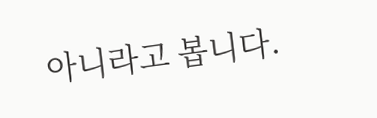아니라고 봅니다.